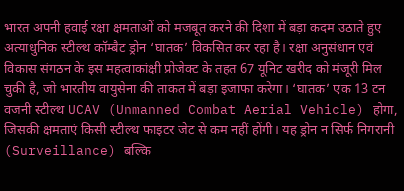भारत अपनी हवाई रक्षा क्षमताओं को मजबूत करने की दिशा में बड़ा कदम उठाते हुए अत्याधुनिक स्टील्थ कॉम्बैट ड्रोन ‘घातक’ विकसित कर रहा है। रक्षा अनुसंधान एवं विकास संगठन के इस महत्वाकांक्षी प्रोजेक्ट के तहत 67 यूनिट खरीद को मंजूरी मिल चुकी है, जो भारतीय वायुसेना की ताकत में बड़ा इजाफा करेगा। ‘घातक’ एक 13 टन वजनी स्टील्थ UCAV (Unmanned Combat Aerial Vehicle) होगा, जिसकी क्षमताएं किसी स्टील्थ फाइटर जेट से कम नहीं होंगी। यह ड्रोन न सिर्फ निगरानी (Surveillance) बल्कि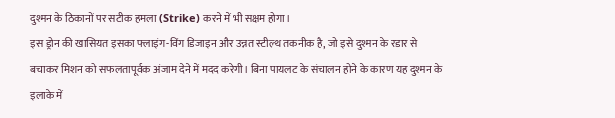दुश्मन के ठिकानों पर सटीक हमला (Strike) करने में भी सक्षम होगा।
इस ड्रोन की खासियत इसका फ्लाइंग-विंग डिजाइन और उन्नत स्टील्थ तकनीक है, जो इसे दुश्मन के रडार से बचाकर मिशन को सफलतापूर्वक अंजाम देने में मदद करेगी। बिना पायलट के संचालन होने के कारण यह दुश्मन के इलाके में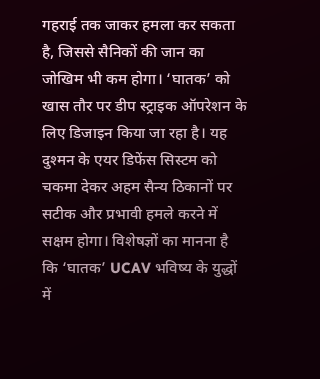गहराई तक जाकर हमला कर सकता है, जिससे सैनिकों की जान का जोखिम भी कम होगा। ‘घातक’ को खास तौर पर डीप स्ट्राइक ऑपरेशन के लिए डिजाइन किया जा रहा है। यह दुश्मन के एयर डिफेंस सिस्टम को चकमा देकर अहम सैन्य ठिकानों पर सटीक और प्रभावी हमले करने में सक्षम होगा। विशेषज्ञों का मानना है कि ‘घातक’ UCAV भविष्य के युद्धों में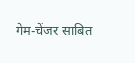गेम-चेंजर साबित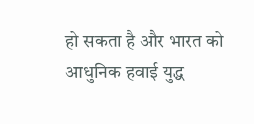हो सकता है और भारत को आधुनिक हवाई युद्ध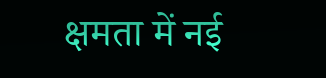क्षमता में नई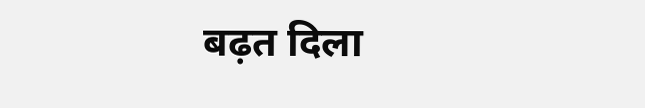बढ़त दिला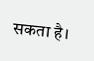सकता है।